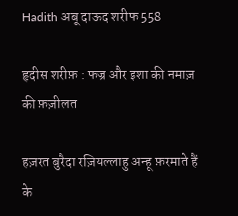Hadith अबू दाऊद शरीफ 558

हृदीस शरीफ़ : फज्र और इशा की नमाज़ की फ़ज़ीलत

हज़रत बुरैदा रज़ियल्लाहु अन्हू फ़रमाते हैं के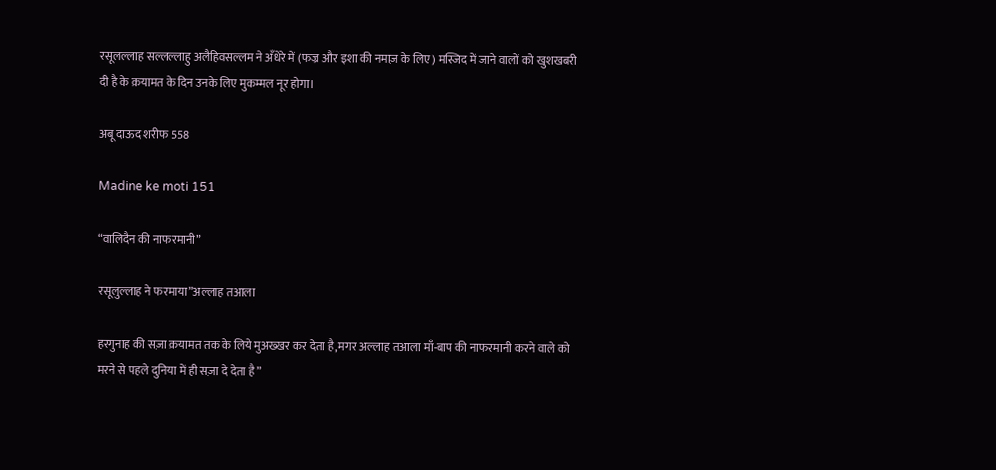रसूलल्लाह सल्लल्लाहु अलैहिवसल्लम ने अँधेरे में (फज्र और इशा की नमाज़ के लिए) मस्जिद में जाने वालों को खुशखबरी दी है के क़यामत के दिन उनके लिए मुकम्मल नूर होगा।

अबू दाऊद शरीफ 558

Madine ke moti 151

“वालिदैन की नाफरमानी”

रसूलुल्लाह ने फरमाया”अल्लाह तआला

हरगुनाह की सज़ा क़यामत तक के लिये मुअख्खर कर देता है,मगर अल्लाह तआला माँ-बाप की नाफरमानी करने वाले को मरने से पहले दुनिया में ही सज़ा दे देता है”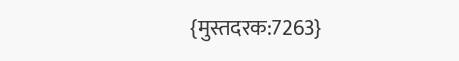{मुस्तदरक:7263}